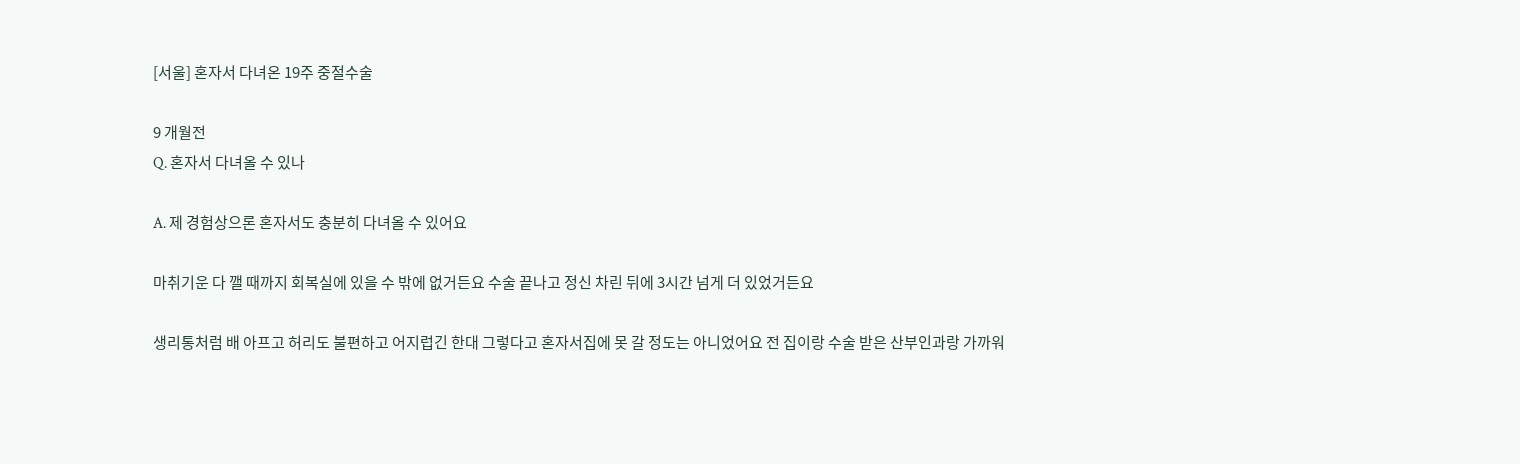[서울] 혼자서 다녀온 19주 중절수술

9 개월전
Q. 혼자서 다녀올 수 있나

A. 제 경험상으론 혼자서도 충분히 다녀올 수 있어요

마취기운 다 깰 때까지 회복실에 있을 수 밖에 없거든요 수술 끝나고 정신 차린 뒤에 3시간 넘게 더 있었거든요

생리통처럼 배 아프고 허리도 불편하고 어지럽긴 한대 그렇다고 혼자서집에 못 갈 정도는 아니었어요 전 집이랑 수술 받은 산부인과랑 가까워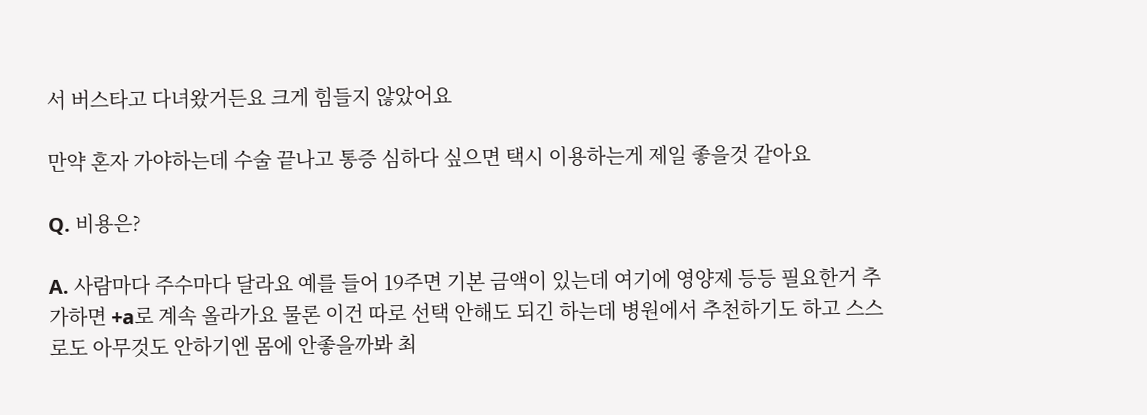서 버스타고 다녀왔거든요 크게 힘들지 않았어요

만약 혼자 가야하는데 수술 끝나고 통증 심하다 싶으면 택시 이용하는게 제일 좋을것 같아요

Q. 비용은?

A. 사람마다 주수마다 달라요 예를 들어 19주면 기본 금액이 있는데 여기에 영양제 등등 필요한거 추가하면 +a로 계속 올라가요 물론 이건 따로 선택 안해도 되긴 하는데 병원에서 추천하기도 하고 스스로도 아무것도 안하기엔 몸에 안좋을까봐 최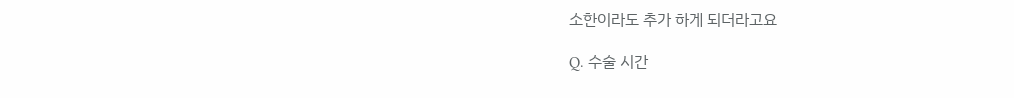소한이라도 추가 하게 되더라고요

Q. 수술 시간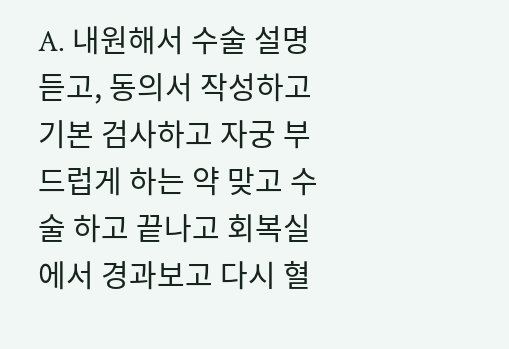A. 내원해서 수술 설명 듣고, 동의서 작성하고 기본 검사하고 자궁 부드럽게 하는 약 맞고 수술 하고 끝나고 회복실에서 경과보고 다시 혈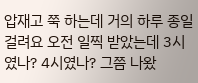압재고 쭉 하는데 거의 하루 종일 걸려요 오전 일찍 받았는데 3시였나? 4시였나? 그쯤 나왔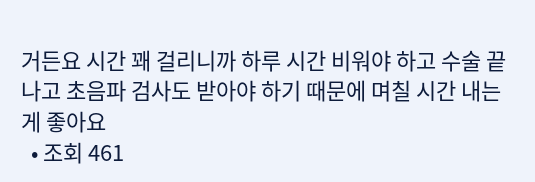거든요 시간 꽤 걸리니까 하루 시간 비워야 하고 수술 끝나고 초음파 검사도 받아야 하기 때문에 며칠 시간 내는게 좋아요
  • 조회 461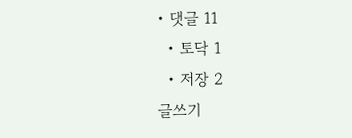• 댓글 11
  • 토닥 1
  • 저장 2
글쓰기